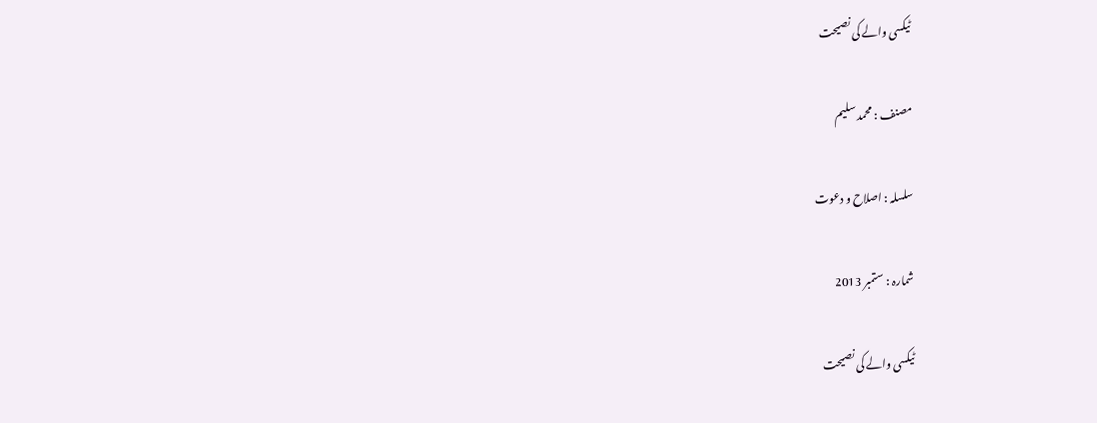ٹیکسی والے کی نصیحت

مصنف : محمد سلیم

سلسلہ : اصلاح و دعوت

شمارہ : ستمبر 2013

ٹیکسی والے کی نصیحت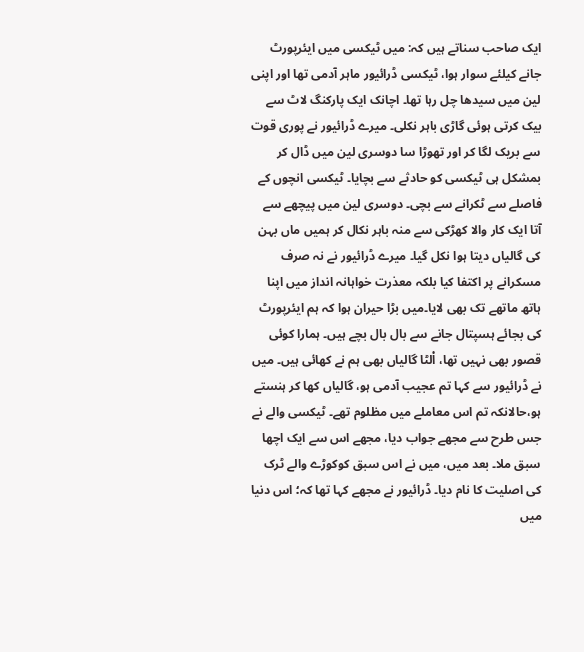ایک صاحب سناتے ہیں کہ: میں ٹیکسی میں ایئرپورٹ جانے کیلئے سوار ہوا، ٹیکسی ڈرائیور ماہر آدمی تھا اور اپنی لین میں سیدھا چل رہا تھا۔ اچانک ایک پارکنگ لاٹ سے بیک کرتی ہوئی گاڑی باہر نکلی۔ میرے ڈرائیور نے پوری قوت سے بریک لگا کر اور تھوڑا سا دوسری لین میں ڈال کر بمشکل ہی ٹیکسی کو حادثے سے بچایا۔ ٹیکسی انچوں کے فاصلے سے ٹکرانے سے بچی۔ دوسری لین میں پیچھے سے آتا ایک کار والا کھڑکی سے منہ باہر نکال کر ہمیں ماں بہن کی گالیاں دیتا ہوا نکل گیا۔ میرے ڈرائیور نے نہ صرف مسکرانے پر اکتفا کیا بلکہ معذرت خواہانہ انداز میں اپنا ہاتھ ماتھے تک بھی لایا۔میں بڑا حیران ہوا کہ ہم ایئرپورٹ کی بجائے ہسپتال جانے سے بال بال بچے ہیں۔ ہمارا کوئی قصور بھی نہیں تھا، اْلٹا گالیاں بھی ہم نے کھائی ہیں۔ میں نے ڈرائیور سے کہا تم عجیب آدمی ہو، گالیاں کھا کر ہنستے ہو،حالانکہ تم اس معاملے میں مظلوم تھے۔ ٹیکسی والے نے جس طرح سے مجھے جواب دیا، مجھے اس سے ایک اچھا سبق ملا۔ بعد میں، میں نے اس سبق کوکوڑے والے ٹرک کی اصلیت کا نام دیا۔ ڈرائیور نے مجھے کہا تھا کہ؛ اس دنیا میں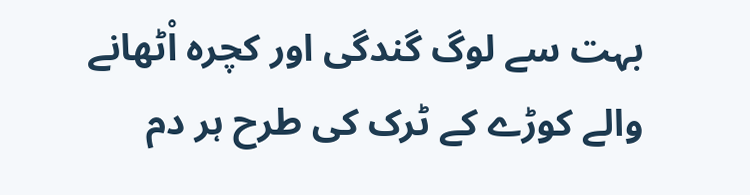بہت سے لوگ گندگی اور کچرہ اْٹھانے والے کوڑے کے ٹرک کی طرح ہر دم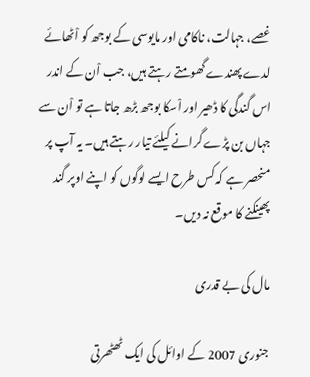غصے، جہالت، ناکامی اور مایوسی کے بوجھ کو اْٹھائے لدے پھندے گھومتے رہتے ہیں، جب اْن کے اندر اس گندگی کا ڈھیر اور اْسکا بوجھ بڑھ جاتا ہے تو اْن سے جہاں بن پڑے گرانے کیلئے تیار رہتے ہیں۔ یہ آپ پر منحصر ہے کہ کس طرح ایسے لوگوں کو اپنے اوپر گند پھینکنے کا موقع نہ دیں۔

مال کی بے قدری

جنوری 2007 کے اوائل کی ایک ٹھٹھرتی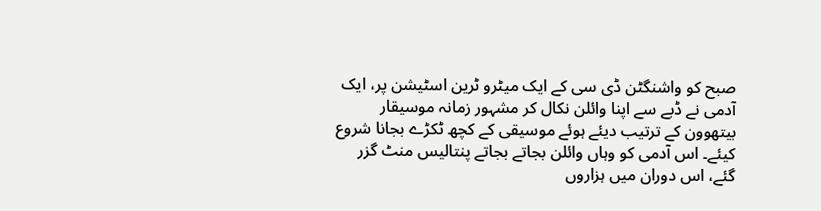صبح کو واشنگٹن ڈی سی کے ایک میٹرو ٹرین اسٹیشن پر، ایک آدمی نے ڈبے سے اپنا وائلن نکال کر مشہور زمانہ موسیقار بیتھوون کے ترتیب دیئے ہوئے موسیقی کے کچھ ٹکڑے بجانا شروع کیئے۔ اس آدمی کو وہاں وائلن بجاتے بجاتے پنتالیس منٹ گزر گئے، اس دوران میں ہزاروں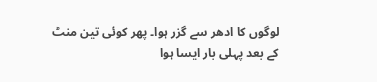لوگوں کا ادھر سے گزر ہوا۔ پھر کوئی تین منٹ کے بعد پہلی بار ایسا ہوا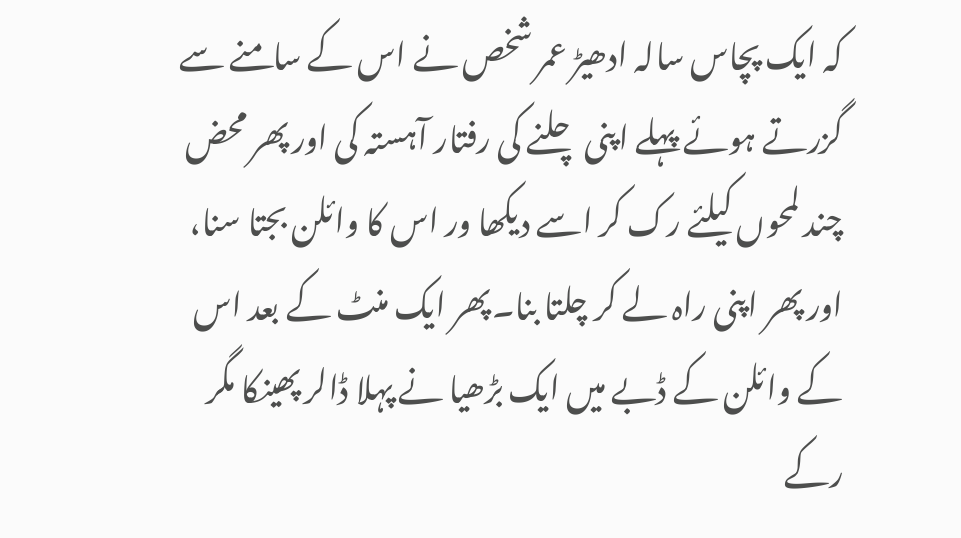کہ ایک پچاس سالہ ادھیڑ عمر شخص نے اس کے سامنے سے گزرتے ہوئے پہلے اپنی چلنے کی رفتار آہستہ کی اور پھر محض چند لمحوں کیلئے رک کر اسے دیکھا ور اس کا وائلن بجتا سنا، اور پھر اپنی راہ لے کر چلتا بنا۔پھر ایک منٹ کے بعد اس کے وائلن کے ڈبے میں ایک بڑھیا نے پہلا ڈالر پھینکا مگر رکے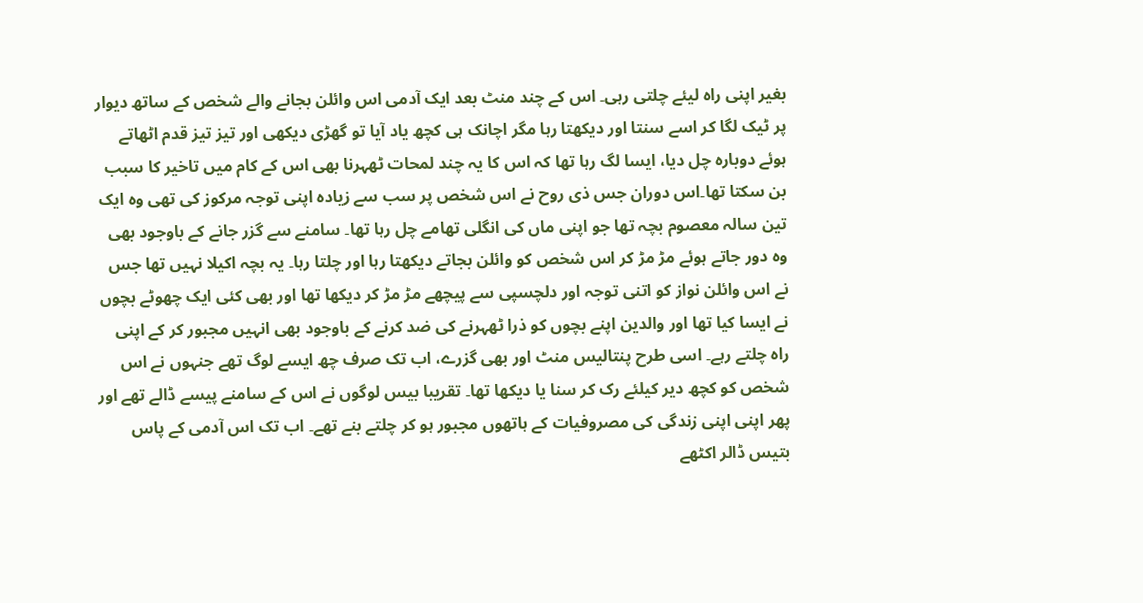بغیر اپنی راہ لیئے چلتی رہی۔ اس کے چند منٹ بعد ایک آدمی اس وائلن بجانے والے شخص کے ساتھ دیوار پر ٹیک لگا کر اسے سنتا اور دیکھتا رہا مگر اچانک ہی کچھ یاد آیا تو گھڑی دیکھی اور تیز تیز قدم اٹھاتے ہوئے دوبارہ چل دیا، ایسا لگ رہا تھا کہ اس کا یہ چند لمحات ٹھہرنا بھی اس کے کام میں تاخیر کا سبب بن سکتا تھا۔اس دوران جس ذی روح نے اس شخص پر سب سے زیادہ اپنی توجہ مرکوز کی تھی وہ ایک تین سالہ معصوم بچہ تھا جو اپنی ماں کی انگلی تھامے چل رہا تھا۔ سامنے سے گزر جانے کے باوجود بھی وہ دور جاتے ہوئے مڑ مڑ کر اس شخص کو وائلن بجاتے دیکھتا رہا اور چلتا رہا۔ یہ بچہ اکیلا نہیں تھا جس نے اس وائلن نواز کو اتنی توجہ اور دلچسپی سے پیچھے مڑ مڑ کر دیکھا تھا اور بھی کئی ایک چھوٹے بچوں نے ایسا کیا تھا اور والدین اپنے بچوں کو ذرا ٹھہرنے کی ضد کرنے کے باوجود بھی انہیں مجبور کر کے اپنی راہ چلتے رہے۔ اسی طرح پنتالیس منٹ اور بھی گزرے، اب تک صرف چھ ایسے لوگ تھے جنہوں نے اس شخص کو کچھ دیر کیلئے رک کر سنا یا دیکھا تھا۔ تقریبا بیس لوگوں نے اس کے سامنے پیسے ڈالے تھے اور پھر اپنی اپنی زندگی کی مصروفیات کے ہاتھوں مجبور ہو کر چلتے بنے تھے۔ اب تک اس آدمی کے پاس بتیس ڈالر اکٹھے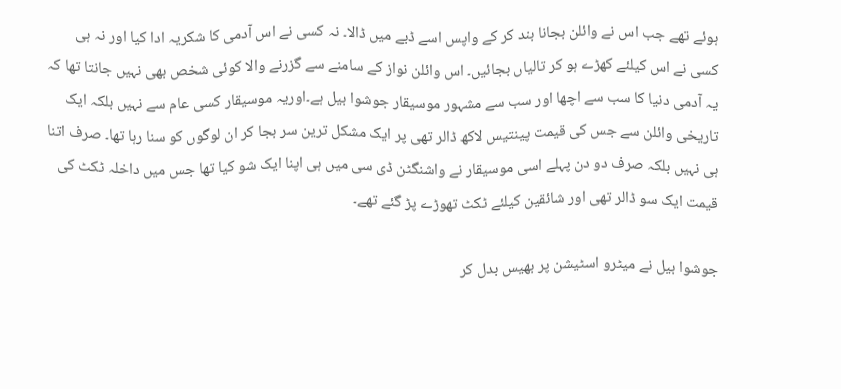ہوئے تھے جب اس نے وائلن بجانا بند کر کے واپس اسے ڈبے میں ڈالا۔ نہ کسی نے اس آدمی کا شکریہ ادا کیا اور نہ ہی کسی نے اس کیلئے کھڑے ہو کر تالیاں بجائیں۔ اس وائلن نواز کے سامنے سے گزرنے والا کوئی شخص بھی نہیں جانتا تھا کہ یہ آدمی دنیا کا سب سے اچھا اور سب سے مشہور موسیقار جوشوا بیل ہے۔اوریہ موسیقار کسی عام سے نہیں بلکہ ایک تاریخی وائلن سے جس کی قیمت پینتیس لاکھ ڈالر تھی پر ایک مشکل ترین سر بجا کر ان لوگوں کو سنا رہا تھا۔ صرف اتنا ہی نہیں بلکہ صرف دو دن پہلے اسی موسیقار نے واشنگٹن ڈی سی میں ہی اپنا ایک شو کیا تھا جس میں داخلہ ٹکٹ کی قیمت ایک سو ڈالر تھی اور شائقین کیلئے ٹکٹ تھوڑے پڑ گئے تھے۔

جوشوا بیل نے میٹرو اسٹیشن پر بھیس بدل کر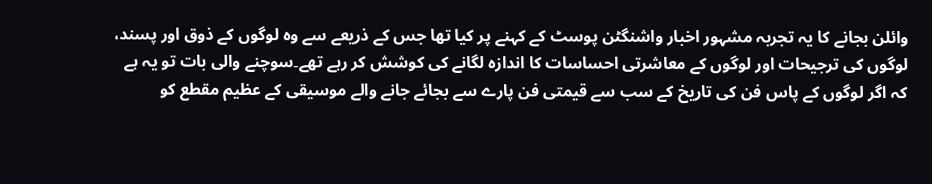وائلن بجانے کا یہ تجربہ مشہور اخبار واشنگٹن پوسٹ کے کہنے پر کیا تھا جس کے ذریعے سے وہ لوگوں کے ذوق اور پسند، لوگوں کی ترجیحات اور لوگوں کے معاشرتی احساسات کا اندازہ لگانے کی کوشش کر رہے تھے۔سوچنے والی بات تو یہ ہے کہ اگر لوگوں کے پاس فن کی تاریخ کے سب سے قیمتی فن پارے سے بجائے جانے والے موسیقی کے عظیم مقطع کو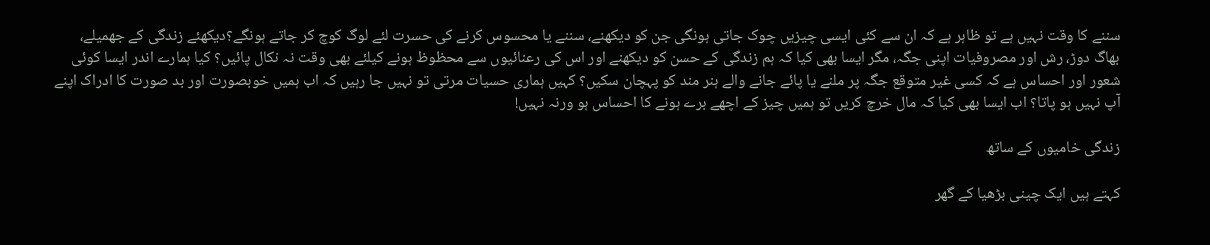سننے کا وقت نہیں ہے تو ظاہر ہے کہ ان سے کئی ایسی چیزیں چوک جاتی ہونگی جن کو دیکھنے، سننے یا محسوس کرنے کی حسرت لئے لوگ کوچ کر جاتے ہونگے؟دیکھئے زندگی کے جھمیلے، بھاگ دوڑ، رش اور مصروفیات اپنی جگہ، مگر ایسا بھی کیا کہ ہم زندگی کے حسن کو دیکھنے اور اس کی رعنائیوں سے محظوظ ہونے کیلئے بھی وقت نہ نکال پائیں؟ کیا ہمارے اندر ایسا کوئی شعور اور احساس ہے کہ کسی غیر متوقع جگہ پر ملنے یا پائے جانے والے ہنر مند کو پہچان سکیں؟ کہیں ہماری حسیات مرتی تو نہیں جا رہیں کہ اب ہمیں خوبصورت اور بد صورت کا ادراک اپنے آپ نہیں ہو پاتا؟ اب ایسا بھی کیا کہ مال خرچ کریں تو ہمیں چیز کے اچھے برے ہونے کا احساس ہو ورنہ نہیں!

زندگی خامیوں کے ساتھ

کہتے ہیں ایک چینی بڑھیا کے گھر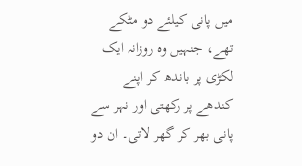میں پانی کیلئے دو مٹکے تھے، جنہیں وہ روزانہ ایک لکڑی پر باندھ کر اپنے کندھے پر رکھتی اور نہر سے پانی بھر کر گھر لاتی۔ ان دو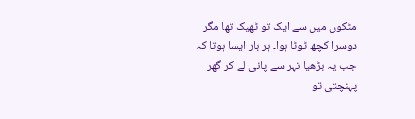مٹکوں میں سے ایک تو ٹھیک تھا مگر دوسرا کچھ ٹوٹا ہوا۔ ہر بار ایسا ہوتا کہ جب یہ بڑھیا نہر سے پانی لے کر گھر پہنچتی تو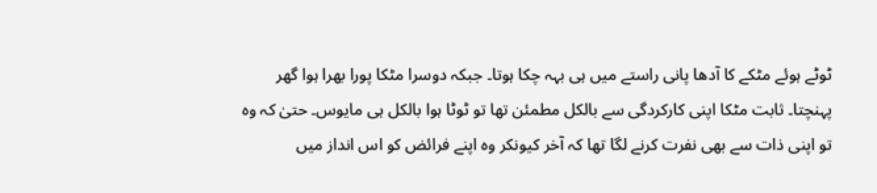ٹوٹے ہوئے مٹکے کا آدھا پانی راستے میں ہی بہہ چکا ہوتا۔ جبکہ دوسرا مٹکا پورا بھرا ہوا گھر پہنچتا۔ ثابت مٹکا اپنی کارکردگی سے بالکل مطمئن تھا تو ٹوٹا ہوا بالکل ہی مایوس۔ حتیٰ کہ وہ تو اپنی ذات سے بھی نفرت کرنے لگا تھا کہ آخر کیونکر وہ اپنے فرائض کو اس انداز میں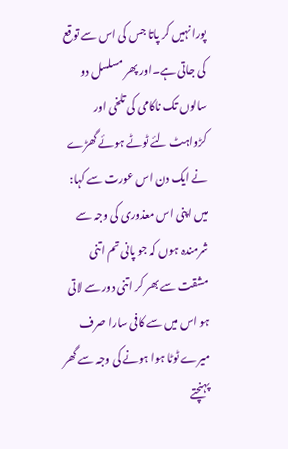پورا نہیں کر پاتا جس کی اس سے توقع کی جاتی ہے۔اور پھر مسلسل دو سالوں تک ناکامی کی تلخی اور کڑواہٹ لئے ٹوٹے ہوئے گھڑے نے ایک دن اس عورت سے کہا: میں اپنی اس معذوری کی وجہ سے شرمندہ ہوں کہ جو پانی تم اتنی مشقت سے بھر کر اتنی دور سے لاتی ہو اس میں سے کافی سارا صرف میرے ٹوٹا ہوا ہونے کی وجہ سے گھر پہنچتے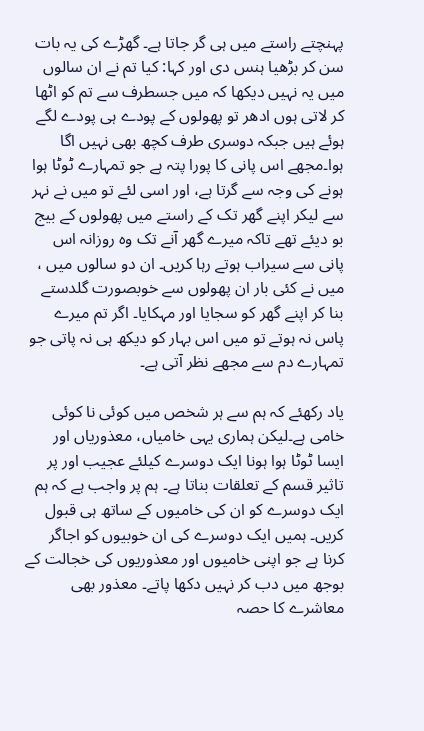پہنچتے راستے میں ہی گر جاتا ہے۔ گھڑے کی یہ بات سن کر بڑھیا ہنس دی اور کہا: کیا تم نے ان سالوں میں یہ نہیں دیکھا کہ میں جسطرف سے تم کو اٹھا کر لاتی ہوں ادھر تو پھولوں کے پودے ہی پودے لگے ہوئے ہیں جبکہ دوسری طرف کچھ بھی نہیں اگا ہوا۔مجھے اس پانی کا پورا پتہ ہے جو تمہارے ٹوٹا ہوا ہونے کی وجہ سے گرتا ہے، اور اسی لئے تو میں نے نہر سے لیکر اپنے گھر تک کے راستے میں پھولوں کے بیج بو دیئے تھے تاکہ میرے گھر آنے تک وہ روزانہ اس پانی سے سیراب ہوتے رہا کریں۔ ان دو سالوں میں ، میں نے کئی بار ان پھولوں سے خوبصورت گلدستے بنا کر اپنے گھر کو سجایا اور مہکایا۔ اگر تم میرے پاس نہ ہوتے تو میں اس بہار کو دیکھ ہی نہ پاتی جو تمہارے دم سے مجھے نظر آتی ہے۔

یاد رکھئے کہ ہم سے ہر شخص میں کوئی نا کوئی خامی ہے۔لیکن ہماری یہی خامیاں، معذوریاں اور ایسا ٹوٹا ہوا ہونا ایک دوسرے کیلئے عجیب اور پر تاثیر قسم کے تعلقات بناتا ہے۔ ہم پر واجب ہے کہ ہم ایک دوسرے کو ان کی خامیوں کے ساتھ ہی قبول کریں۔ ہمیں ایک دوسرے کی ان خوبیوں کو اجاگر کرنا ہے جو اپنی خامیوں اور معذوریوں کی خجالت کے بوجھ میں دب کر نہیں دکھا پاتے۔ معذور بھی معاشرے کا حصہ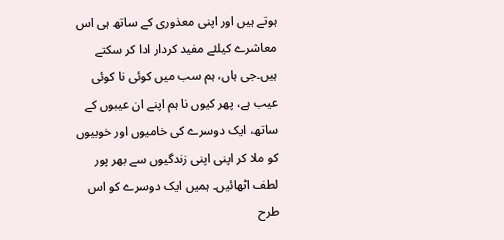ہوتے ہیں اور اپنی معذوری کے ساتھ ہی اس معاشرے کیلئے مفید کردار ادا کر سکتے ہیں۔جی ہاں، ہم سب میں کوئی نا کوئی عیب ہے، پھر کیوں نا ہم اپنے ان عیبوں کے ساتھ، ایک دوسرے کی خامیوں اور خوبیوں کو ملا کر اپنی اپنی زندگیوں سے بھر پور لطف اٹھائیں۔ ہمیں ایک دوسرے کو اس طرح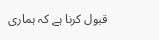قبول کرنا ہے کہ ہماری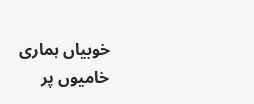خوبیاں ہماری خامیوں پر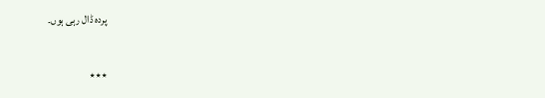پردہ ڈال رہی ہوں۔

٭٭٭